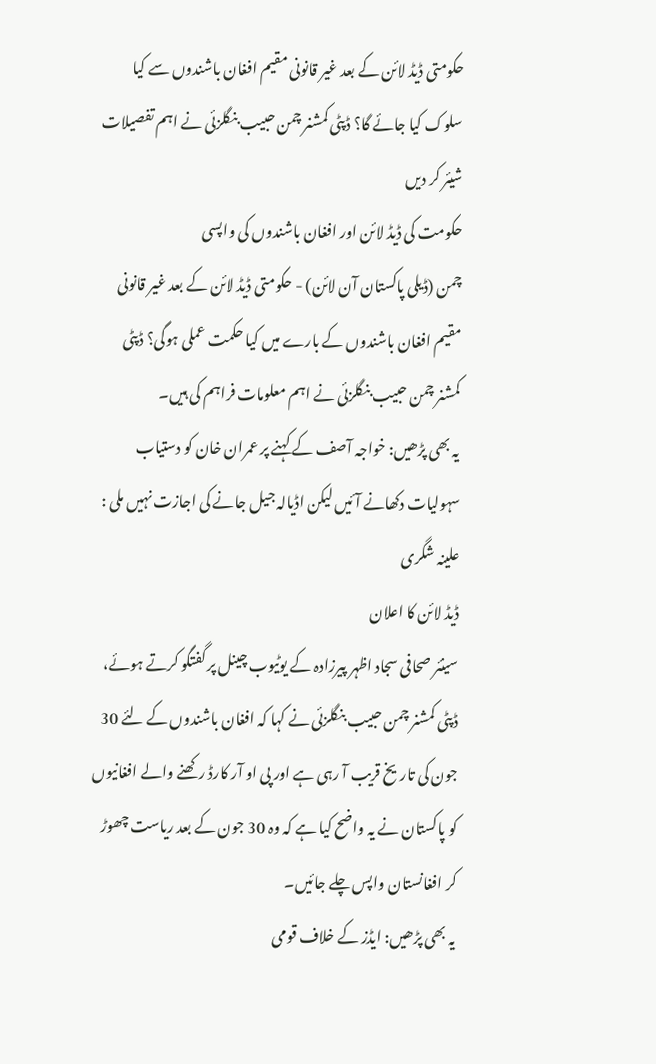حکومتی ڈیڈ لائن کے بعد غیر قانونی مقیم افغان باشندوں سے کیا سلوک کیا جائے گا؟ ڈپٹی کمشنر چمن حبیب بنگلزئی نے اہم تفصیلات شیئر کر دیں
حکومت کی ڈیڈ لائن اور افغان باشندوں کی واپسی
چمن (ڈیلی پاکستان آن لائن) - حکومتی ڈیڈ لائن کے بعد غیر قانونی مقیم افغان باشندوں کے بارے میں کیا حکمت عملی ہوگی؟ ڈپٹی کمشنر چمن حبیب بنگلزئی نے اہم معلومات فراہم کی ہیں۔
یہ بھی پڑھیں: خواجہ آصف کے کہنے پر عمران خان کو دستیاب سہولیات دکھانے آئیں لیکن اڈیالہ جیل جانے کی اجازت نہیں ملی : علینہ شگری
ڈیڈ لائن کا اعلان
سینئر صحافی سجاد اظہر پیرزادہ کے یوٹیوب چینل پر گفتگو کرتے ہوئے، ڈپٹی کمشنر چمن حبیب بنگلزئی نے کہا کہ افغان باشندوں کے لئے 30 جون کی تاریخ قریب آ رہی ہے اور پی او آر کارڈ رکھنے والے افغانیوں کو پاکستان نے یہ واضح کیا ہے کہ وہ 30 جون کے بعد ریاست چھوڑ کر افغانستان واپس چلے جائیں۔
یہ بھی پڑھیں: ایڈز کے خلاف قومی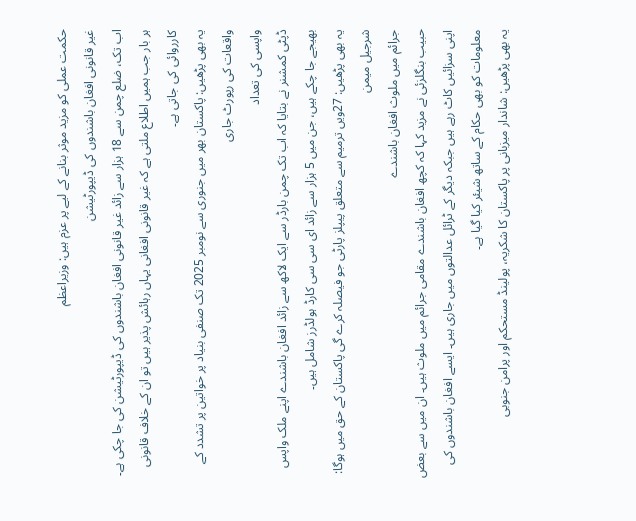حکمت عملی کو مزید موثر بنانے کے لیے پر عزم ہیں: وزیراعظم
غیر قانونی افغان باشندوں کی ڈیپورٹیشن
اب تک، ضلع چمن سے 18 ہزار سے زائد غیر قانونی افغان باشندوں کی ڈیپورٹیشن کی جا چکی ہے۔ ہر بار جب ہمیں اطلاع ملتی ہے کہ غیر قانونی افغانی یہاں رہائش پذیر ہیں تو ان کے خلاف قانونی کارروائی کی جاتی ہے۔
یہ بھی پڑھیں: پاکستان بھر میں جنوری سے نومبر 2025 تک صنفی بنیاد پر خواتین پر تشدد کے واقعات کی رپورٹ جاری
واپسی کی تعداد
ڈپٹی کمشنر نے بتایا کہ اب تک چمن بارڈر سے ایک لاکھ سے زائد افغان باشندے اپنے ملک واپس بھیجے جا چکے ہیں، جن میں 5 ہزار سے زائد ای سی سی کارڈ ہولڈرز شامل ہیں۔
یہ بھی پڑھیں: 27ویں ترمیم سے متعلق پیپلز پارٹی جو فیصلہ کرے گی پاکستان کے حق میں ہوگا: شرجیل میمن
جرائم میں ملوث افغان باشندے
حبیب بنگلزئی نے مزید کہا کہ کچھ افغان باشندے مقامی جرائم میں ملوث ہیں۔ ان میں سے بعض اپنی سزائیں کاٹ رہے ہیں جبکہ دیگر کے ٹرائل عدالتوں میں جاری ہیں۔ ایسے افغان باشندوں کی معلومات کو بھی حکام کے ساتھ شیئر کیا گیا ہے۔
یہ بھی پڑھیں: شاندار میزبانی پر پاکستان کا شکریہ، پولینڈ مستحکم اور پرامن جنوبی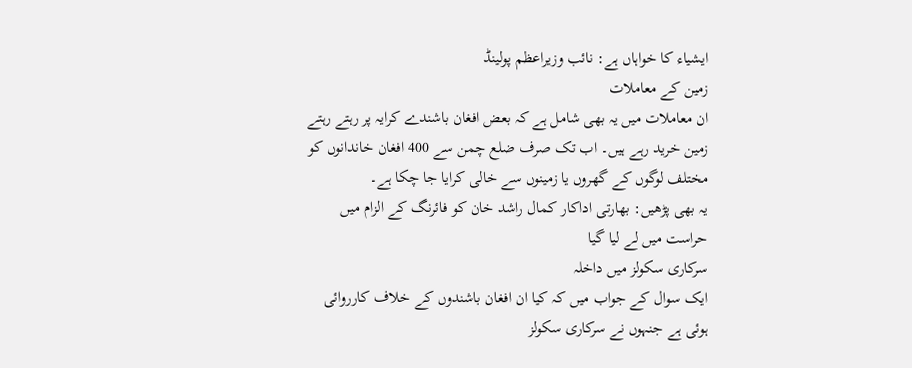ایشیاء کا خواہاں ہے: نائب وزیراعظم پولینڈ
زمین کے معاملات
ان معاملات میں یہ بھی شامل ہے کہ بعض افغان باشندے کرایہ پر رہتے رہتے زمین خرید رہے ہیں۔ اب تک صرف ضلع چمن سے 400 افغان خاندانوں کو مختلف لوگوں کے گھروں یا زمینوں سے خالی کرایا جا چکا ہے۔
یہ بھی پڑھیں: بھارتی اداکار کمال راشد خان کو فائرنگ کے الزام میں حراست میں لے لیا گیا
سرکاری سکولز میں داخلہ
ایک سوال کے جواب میں کہ کیا ان افغان باشندوں کے خلاف کارروائی ہوئی ہے جنہوں نے سرکاری سکولز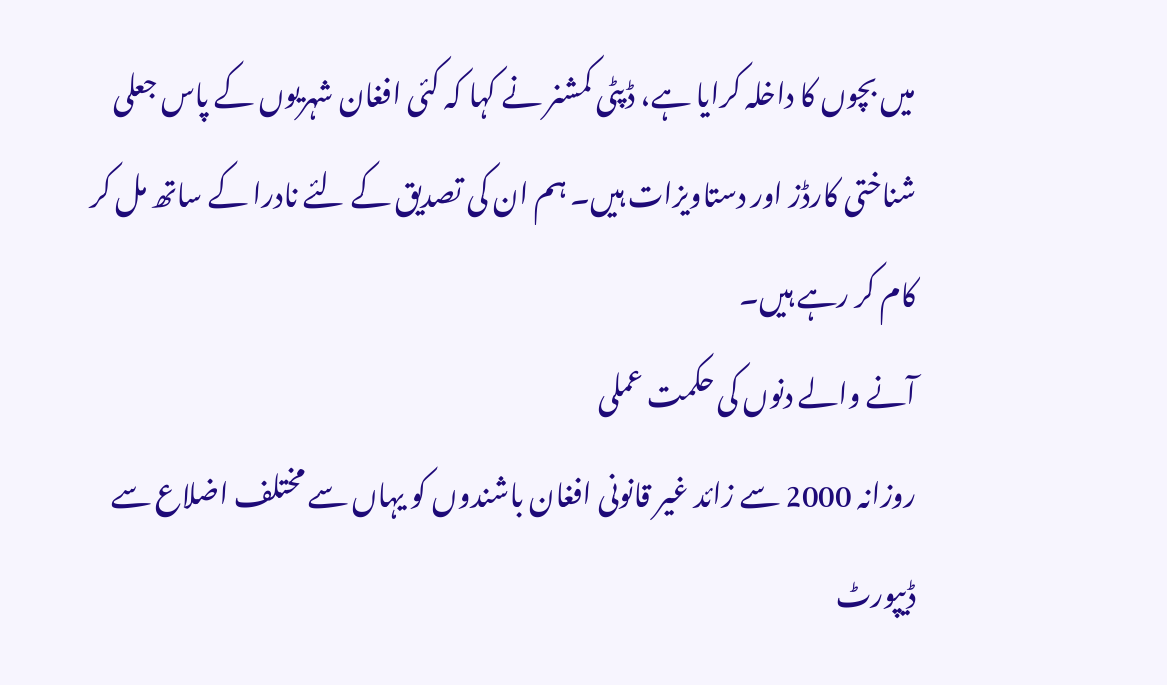میں بچوں کا داخلہ کرایا ہے، ڈپٹی کمشنر نے کہا کہ کئی افغان شہریوں کے پاس جعلی شناختی کارڈز اور دستاویزات ہیں۔ ہم ان کی تصدیق کے لئے نادرا کے ساتھ مل کر کام کر رہے ہیں۔
آنے والے دنوں کی حکمت عملی
روزانہ 2000 سے زائد غیر قانونی افغان باشندوں کو یہاں سے مختلف اضلاع سے ڈیپورٹ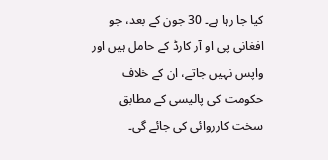کیا جا رہا ہے۔ 30 جون کے بعد، جو افغانی پی او آر کارڈ کے حامل ہیں اور واپس نہیں جاتے، ان کے خلاف حکومت کی پالیسی کے مطابق سخت کارروائی کی جائے گی۔